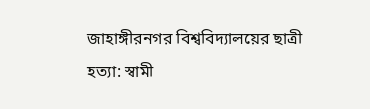জাহাঙ্গীরনগর বিশ্ববিদ্যালয়ের ছাত্রী হত্যা: স্বামী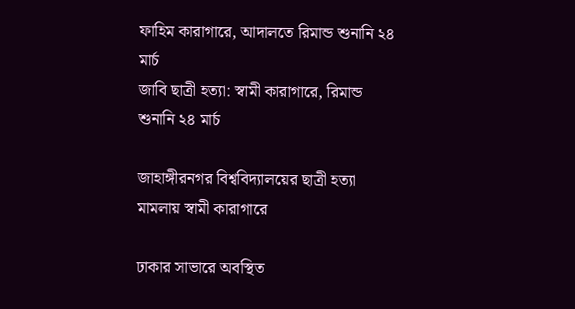ফাহিম কারাগারে, আদালতে রিমান্ড শুনানি ২৪ মার্চ
জাবি ছাত্রী হত্যা: স্বামী কারাগারে, রিমান্ড শুনানি ২৪ মার্চ

জাহাঙ্গীরনগর বিশ্ববিদ্যালয়ের ছাত্রী হত্যা মামলায় স্বামী কারাগারে

ঢাকার সাভারে অবস্থিত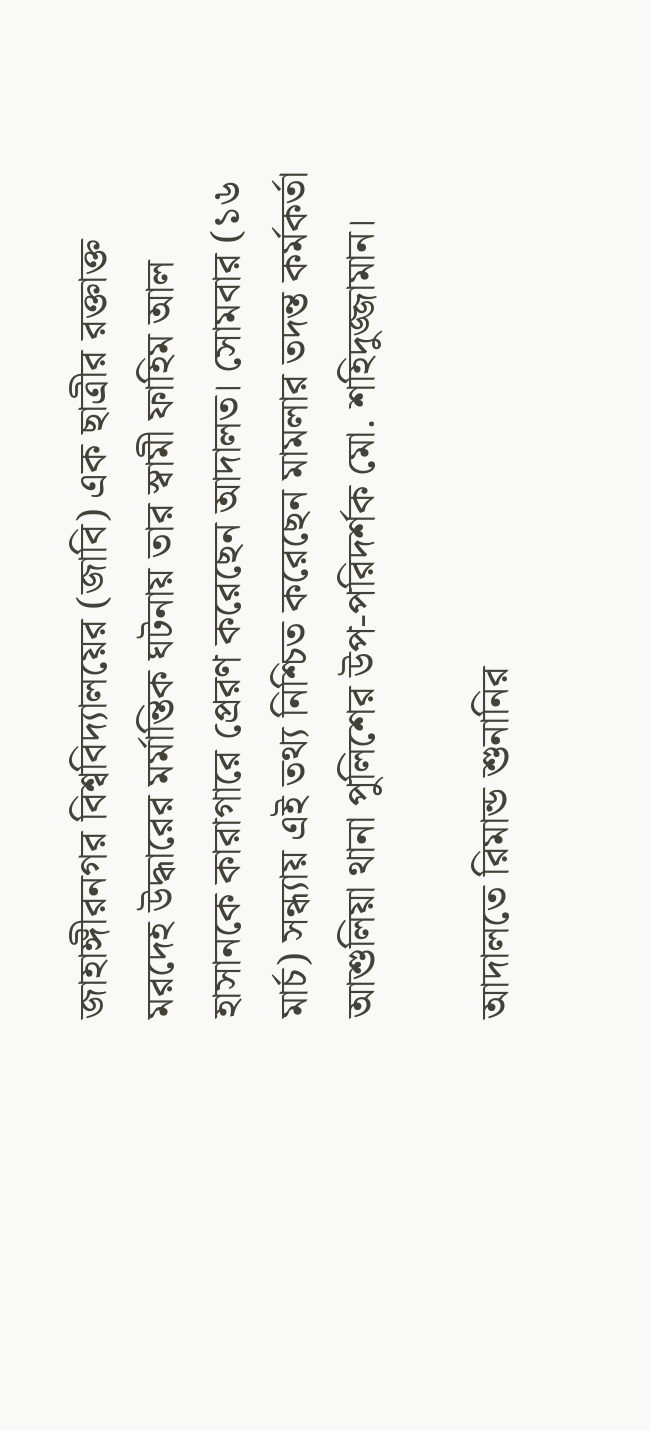জাহাঙ্গীরনগর বিশ্ববিদ্যালয়ের (জাবি) এক ছাত্রীর রক্তাক্ত মরদেহ উদ্ধারের মর্মান্তিক ঘটনায় তার স্বামী ফাহিম আল হাসানকে কারাগারে প্রেরণ করেছেন আদালত। সোমবার (১৬ মার্চ) সন্ধ্যায় এই তথ্য নিশ্চিত করেছেন মামলার তদন্ত কর্মকর্তা আশুলিয়া থানা পুলিশের উপ-পরিদর্শক মো. শহিদুজ্জামান।

আদালতে রিমান্ড শুনানির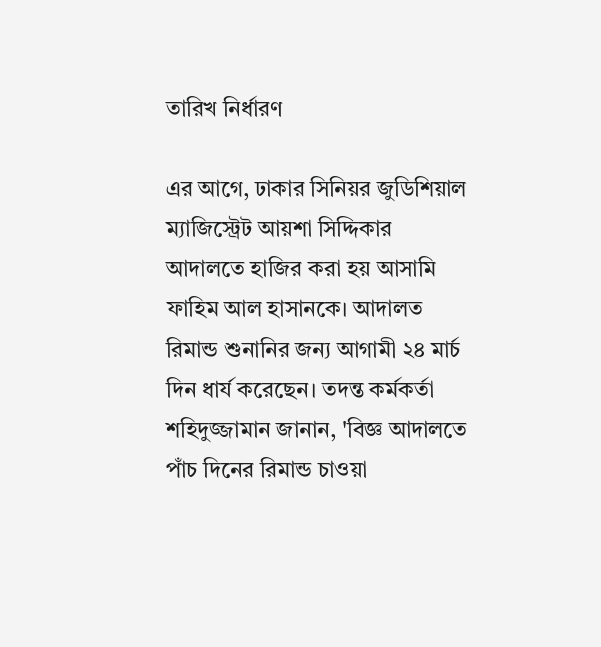তারিখ নির্ধারণ

এর আগে, ঢাকার সিনিয়র জুডিশিয়াল ম্যাজিস্ট্রেট আয়শা সিদ্দিকার আদালতে হাজির করা হয় আসামি ফাহিম আল হাসানকে। আদালত রিমান্ড শুনানির জন্য আগামী ২৪ মার্চ দিন ধার্য করেছেন। তদন্ত কর্মকর্তা শহিদুজ্জামান জানান, 'বিজ্ঞ আদালতে পাঁচ দিনের রিমান্ড চাওয়া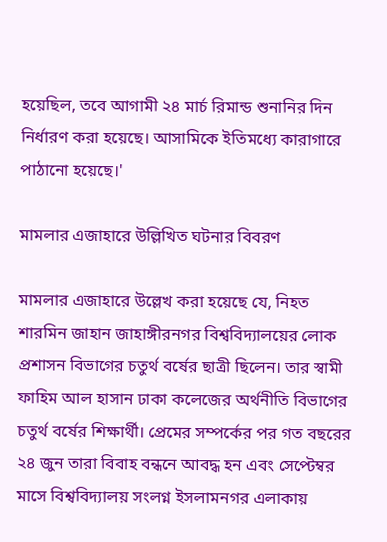হয়েছিল, তবে আগামী ২৪ মার্চ রিমান্ড শুনানির দিন নির্ধারণ করা হয়েছে। আসামিকে ইতিমধ্যে কারাগারে পাঠানো হয়েছে।'

মামলার এজাহারে উল্লিখিত ঘটনার বিবরণ

মামলার এজাহারে উল্লেখ করা হয়েছে যে, নিহত শারমিন জাহান জাহাঙ্গীরনগর বিশ্ববিদ্যালয়ের লোক প্রশাসন বিভাগের চতুর্থ বর্ষের ছাত্রী ছিলেন। তার স্বামী ফাহিম আল হাসান ঢাকা কলেজের অর্থনীতি বিভাগের চতুর্থ বর্ষের শিক্ষার্থী। প্রেমের সম্পর্কের পর গত বছরের ২৪ জুন তারা বিবাহ বন্ধনে আবদ্ধ হন এবং সেপ্টেম্বর মাসে বিশ্ববিদ্যালয় সংলগ্ন ইসলামনগর এলাকায়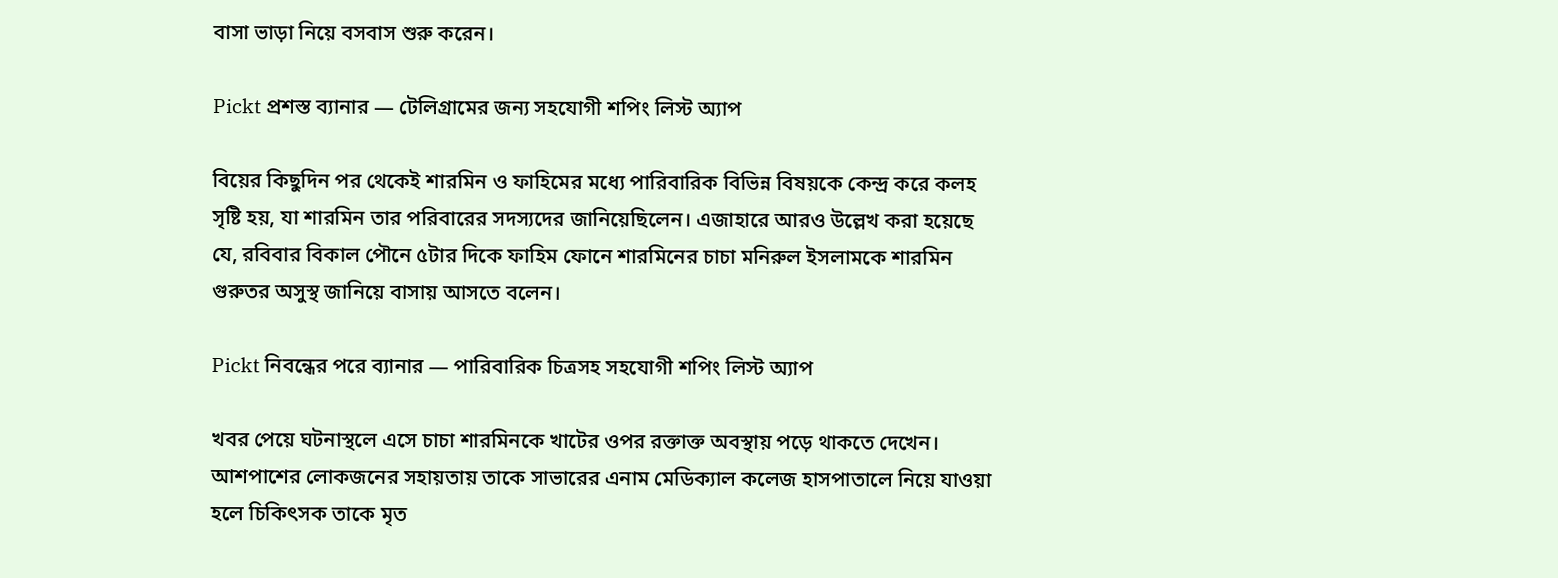বাসা ভাড়া নিয়ে বসবাস শুরু করেন।

Pickt প্রশস্ত ব্যানার — টেলিগ্রামের জন্য সহযোগী শপিং লিস্ট অ্যাপ

বিয়ের কিছুদিন পর থেকেই শারমিন ও ফাহিমের মধ্যে পারিবারিক বিভিন্ন বিষয়কে কেন্দ্র করে কলহ সৃষ্টি হয়, যা শারমিন তার পরিবারের সদস্যদের জানিয়েছিলেন। এজাহারে আরও উল্লেখ করা হয়েছে যে, রবিবার বিকাল পৌনে ৫টার দিকে ফাহিম ফোনে শারমিনের চাচা মনিরুল ইসলামকে শারমিন গুরুতর অসুস্থ জানিয়ে বাসায় আসতে বলেন।

Pickt নিবন্ধের পরে ব্যানার — পারিবারিক চিত্রসহ সহযোগী শপিং লিস্ট অ্যাপ

খবর পেয়ে ঘটনাস্থলে এসে চাচা শারমিনকে খাটের ওপর রক্তাক্ত অবস্থায় পড়ে থাকতে দেখেন। আশপাশের লোকজনের সহায়তায় তাকে সাভারের এনাম মেডিক্যাল কলেজ হাসপাতালে নিয়ে যাওয়া হলে চিকিৎসক তাকে মৃত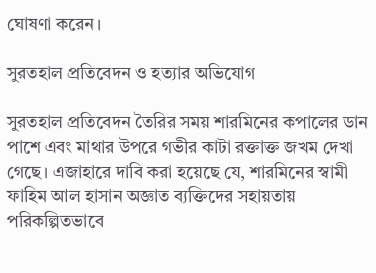ঘোষণা করেন।

সুরতহাল প্রতিবেদন ও হত্যার অভিযোগ

সুরতহাল প্রতিবেদন তৈরির সময় শারমিনের কপালের ডান পাশে এবং মাথার উপরে গভীর কাটা রক্তাক্ত জখম দেখা গেছে। এজাহারে দাবি করা হয়েছে যে, শারমিনের স্বামী ফাহিম আল হাসান অজ্ঞাত ব্যক্তিদের সহায়তায় পরিকল্পিতভাবে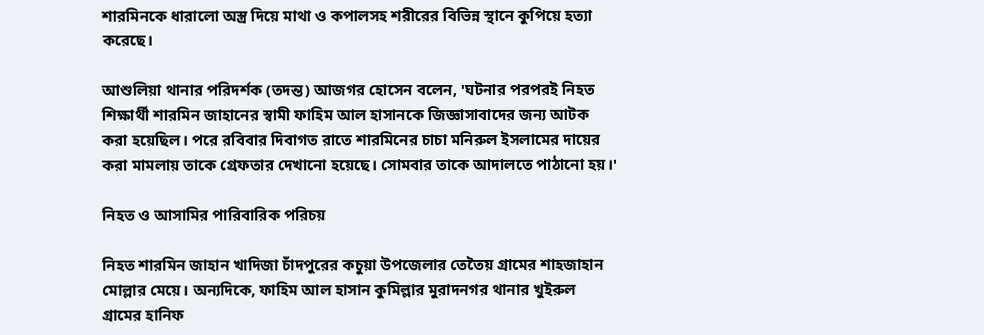শারমিনকে ধারালো অস্ত্র দিয়ে মাথা ও কপালসহ শরীরের বিভিন্ন স্থানে কুপিয়ে হত্যা করেছে।

আশুলিয়া থানার পরিদর্শক (তদন্ত) আজগর হোসেন বলেন, 'ঘটনার পরপরই নিহত শিক্ষার্থী শারমিন জাহানের স্বামী ফাহিম আল হাসানকে জিজ্ঞাসাবাদের জন্য আটক করা হয়েছিল। পরে রবিবার দিবাগত রাতে শারমিনের চাচা মনিরুল ইসলামের দায়ের করা মামলায় তাকে গ্রেফতার দেখানো হয়েছে। সোমবার তাকে আদালতে পাঠানো হয়।'

নিহত ও আসামির পারিবারিক পরিচয়

নিহত শারমিন জাহান খাদিজা চাঁদপুরের কচুয়া উপজেলার তেতৈয় গ্রামের শাহজাহান মোল্লার মেয়ে। অন্যদিকে, ফাহিম আল হাসান কুমিল্লার মুরাদনগর থানার খুইরুল গ্রামের হানিফ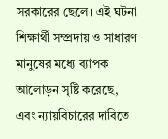সরকারের ছেলে। এই ঘটনা শিক্ষার্থী সম্প্রদায় ও সাধারণ মানুষের মধ্যে ব্যাপক আলোড়ন সৃষ্টি করেছে, এবং ন্যায়বিচারের দাবিতে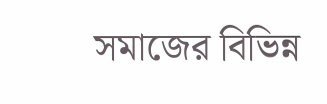সমাজের বিভিন্ন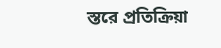স্তরে প্রতিক্রিয়া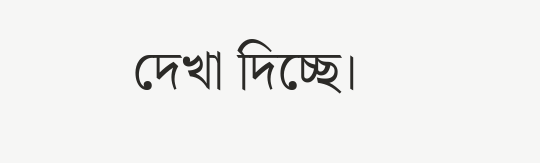দেখা দিচ্ছে।